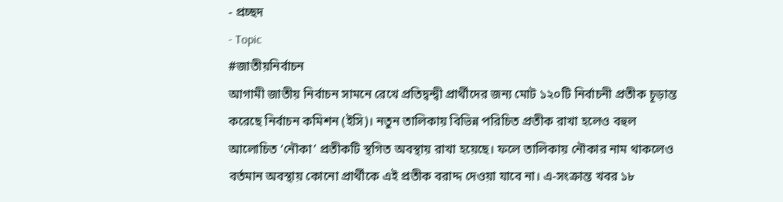- প্রচ্ছদ
- Topic
#জাতীয়নির্বাচন
আগামী জাতীয় নির্বাচন সামনে রেখে প্রতিদ্বন্দ্বী প্রার্থীদের জন্য মোট ১২০টি নির্বাচনী প্রতীক চূড়ান্ত করেছে নির্বাচন কমিশন (ইসি)। নতুন তালিকায় বিভিন্ন পরিচিত প্রতীক রাখা হলেও বহুল আলোচিত ‘নৌকা’ প্রতীকটি স্থগিত অবস্থায় রাখা হয়েছে। ফলে তালিকায় নৌকার নাম থাকলেও বর্তমান অবস্থায় কোনো প্রার্থীকে এই প্রতীক বরাদ্দ দেওয়া যাবে না। এ-সংক্রান্ত খবর ১৮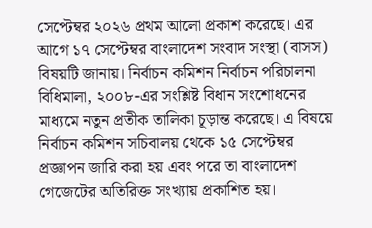সেপ্টেম্বর ২০২৬ প্রথম আলো প্রকাশ করেছে। এর আগে ১৭ সেপ্টেম্বর বাংলাদেশ সংবাদ সংস্থা (বাসস) বিষয়টি জানায়। নির্বাচন কমিশন নির্বাচন পরিচালনা বিধিমালা, ২০০৮-এর সংশ্লিষ্ট বিধান সংশোধনের মাধ্যমে নতুন প্রতীক তালিকা চূড়ান্ত করেছে। এ বিষয়ে নির্বাচন কমিশন সচিবালয় থেকে ১৫ সেপ্টেম্বর প্রজ্ঞাপন জারি করা হয় এবং পরে তা বাংলাদেশ গেজেটের অতিরিক্ত সংখ্যায় প্রকাশিত হয়।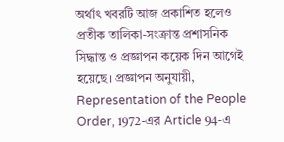অর্থাৎ খবরটি আজ প্রকাশিত হলেও প্রতীক তালিকা-সংক্রান্ত প্রশাসনিক সিদ্ধান্ত ও প্রজ্ঞাপন কয়েক দিন আগেই হয়েছে। প্রজ্ঞাপন অনুযায়ী, Representation of the People Order, 1972-এর Article 94-এ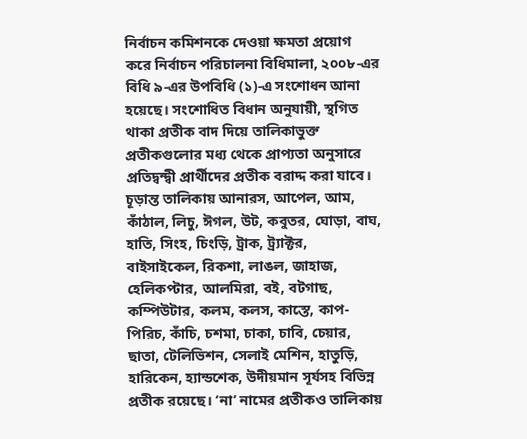নির্বাচন কমিশনকে দেওয়া ক্ষমতা প্রয়োগ করে নির্বাচন পরিচালনা বিধিমালা, ২০০৮-এর বিধি ৯-এর উপবিধি (১)-এ সংশোধন আনা হয়েছে। সংশোধিত বিধান অনুযায়ী, স্থগিত থাকা প্রতীক বাদ দিয়ে তালিকাভুক্ত প্রতীকগুলোর মধ্য থেকে প্রাপ্যতা অনুসারে প্রতিদ্বন্দ্বী প্রার্থীদের প্রতীক বরাদ্দ করা যাবে। চূড়ান্ত তালিকায় আনারস, আপেল, আম, কাঁঠাল, লিচু, ঈগল, উট, কবুতর, ঘোড়া, বাঘ, হাতি, সিংহ, চিংড়ি, ট্রাক, ট্র্যাক্টর, বাইসাইকেল, রিকশা, লাঙল, জাহাজ, হেলিকপ্টার, আলমিরা, বই, বটগাছ, কম্পিউটার, কলম, কলস, কাস্তে, কাপ-পিরিচ, কাঁচি, চশমা, চাকা, চাবি, চেয়ার, ছাতা, টেলিভিশন, সেলাই মেশিন, হাতুড়ি, হারিকেন, হ্যান্ডশেক, উদীয়মান সূর্যসহ বিভিন্ন প্রতীক রয়েছে। ‘না’ নামের প্রতীকও তালিকায়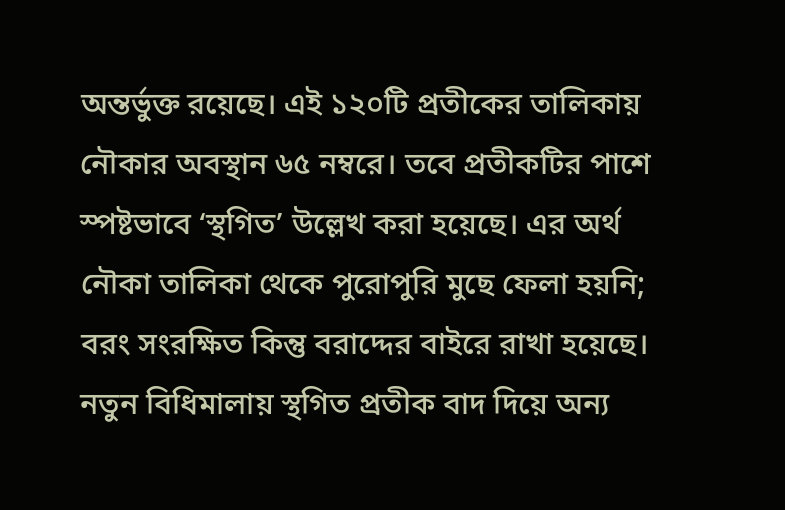অন্তর্ভুক্ত রয়েছে। এই ১২০টি প্রতীকের তালিকায় নৌকার অবস্থান ৬৫ নম্বরে। তবে প্রতীকটির পাশে স্পষ্টভাবে ‘স্থগিত’ উল্লেখ করা হয়েছে। এর অর্থ নৌকা তালিকা থেকে পুরোপুরি মুছে ফেলা হয়নি; বরং সংরক্ষিত কিন্তু বরাদ্দের বাইরে রাখা হয়েছে। নতুন বিধিমালায় স্থগিত প্রতীক বাদ দিয়ে অন্য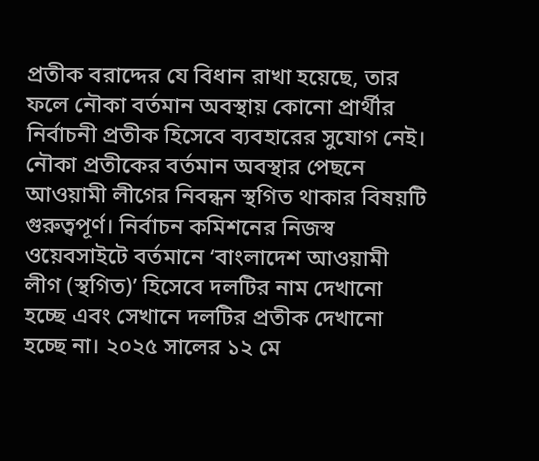প্রতীক বরাদ্দের যে বিধান রাখা হয়েছে, তার ফলে নৌকা বর্তমান অবস্থায় কোনো প্রার্থীর নির্বাচনী প্রতীক হিসেবে ব্যবহারের সুযোগ নেই। নৌকা প্রতীকের বর্তমান অবস্থার পেছনে আওয়ামী লীগের নিবন্ধন স্থগিত থাকার বিষয়টি গুরুত্বপূর্ণ। নির্বাচন কমিশনের নিজস্ব ওয়েবসাইটে বর্তমানে ‘বাংলাদেশ আওয়ামী লীগ (স্থগিত)’ হিসেবে দলটির নাম দেখানো হচ্ছে এবং সেখানে দলটির প্রতীক দেখানো হচ্ছে না। ২০২৫ সালের ১২ মে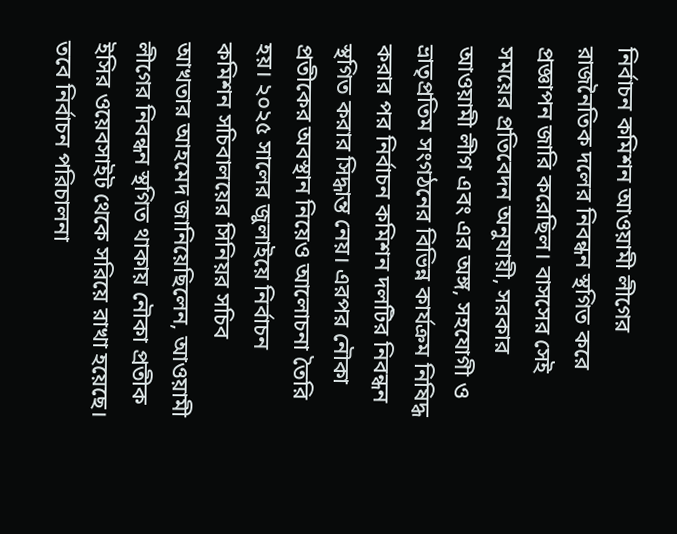নির্বাচন কমিশন আওয়ামী লীগের রাজনৈতিক দলের নিবন্ধন স্থগিত করে প্রজ্ঞাপন জারি করেছিল। বাসসের সেই সময়ের প্রতিবেদন অনুযায়ী, সরকার আওয়ামী লীগ এবং এর অঙ্গ, সহযোগী ও ভ্রাতৃপ্রতিম সংগঠনের বিভিন্ন কার্যক্রম নিষিদ্ধ করার পর নির্বাচন কমিশন দলটির নিবন্ধন স্থগিত করার সিদ্ধান্ত নেয়। এরপর নৌকা প্রতীকের অবস্থান নিয়েও আলোচনা তৈরি হয়। ২০২৫ সালের জুলাইয়ে নির্বাচন কমিশন সচিবালয়ের সিনিয়র সচিব আখতার আহমেদ জানিয়েছিলেন, আওয়ামী লীগের নিবন্ধন স্থগিত থাকায় নৌকা প্রতীক ইসির ওয়েবসাইট থেকে সরিয়ে রাখা হয়েছে। তবে নির্বাচন পরিচালনা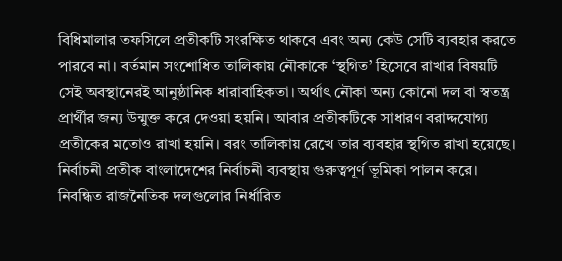বিধিমালার তফসিলে প্রতীকটি সংরক্ষিত থাকবে এবং অন্য কেউ সেটি ব্যবহার করতে পারবে না। বর্তমান সংশোধিত তালিকায় নৌকাকে ‘স্থগিত’ হিসেবে রাখার বিষয়টি সেই অবস্থানেরই আনুষ্ঠানিক ধারাবাহিকতা। অর্থাৎ নৌকা অন্য কোনো দল বা স্বতন্ত্র প্রার্থীর জন্য উন্মুক্ত করে দেওয়া হয়নি। আবার প্রতীকটিকে সাধারণ বরাদ্দযোগ্য প্রতীকের মতোও রাখা হয়নি। বরং তালিকায় রেখে তার ব্যবহার স্থগিত রাখা হয়েছে। নির্বাচনী প্রতীক বাংলাদেশের নির্বাচনী ব্যবস্থায় গুরুত্বপূর্ণ ভূমিকা পালন করে। নিবন্ধিত রাজনৈতিক দলগুলোর নির্ধারিত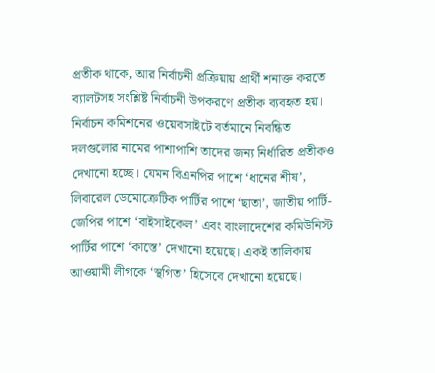প্রতীক থাকে, আর নির্বাচনী প্রক্রিয়ায় প্রার্থী শনাক্ত করতে ব্যালটসহ সংশ্লিষ্ট নির্বাচনী উপকরণে প্রতীক ব্যবহৃত হয়। নির্বাচন কমিশনের ওয়েবসাইটে বর্তমানে নিবন্ধিত দলগুলোর নামের পাশাপাশি তাদের জন্য নির্ধারিত প্রতীকও দেখানো হচ্ছে। যেমন বিএনপির পাশে ‘ধানের শীষ’, লিবারেল ডেমোক্রেটিক পার্টির পাশে ‘ছাতা’, জাতীয় পার্টি-জেপির পাশে ‘বাইসাইকেল’ এবং বাংলাদেশের কমিউনিস্ট পার্টির পাশে ‘কাস্তে’ দেখানো হয়েছে। একই তালিকায় আওয়ামী লীগকে ‘স্থগিত’ হিসেবে দেখানো হয়েছে।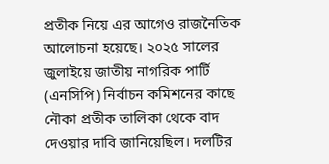প্রতীক নিয়ে এর আগেও রাজনৈতিক আলোচনা হয়েছে। ২০২৫ সালের জুলাইয়ে জাতীয় নাগরিক পার্টি (এনসিপি) নির্বাচন কমিশনের কাছে নৌকা প্রতীক তালিকা থেকে বাদ দেওয়ার দাবি জানিয়েছিল। দলটির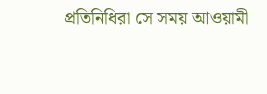প্রতিনিধিরা সে সময় আওয়ামী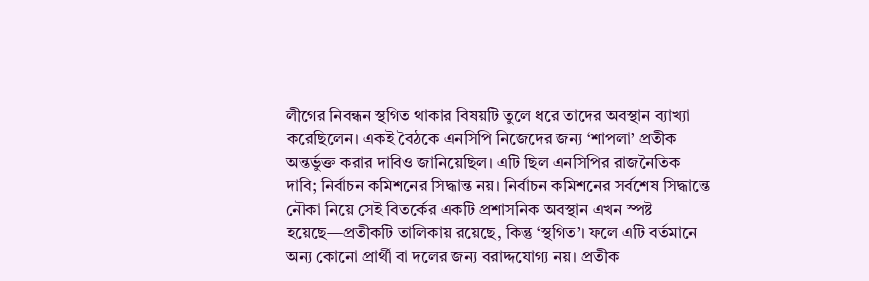লীগের নিবন্ধন স্থগিত থাকার বিষয়টি তুলে ধরে তাদের অবস্থান ব্যাখ্যা করেছিলেন। একই বৈঠকে এনসিপি নিজেদের জন্য ‘শাপলা’ প্রতীক অন্তর্ভুক্ত করার দাবিও জানিয়েছিল। এটি ছিল এনসিপির রাজনৈতিক দাবি; নির্বাচন কমিশনের সিদ্ধান্ত নয়। নির্বাচন কমিশনের সর্বশেষ সিদ্ধান্তে নৌকা নিয়ে সেই বিতর্কের একটি প্রশাসনিক অবস্থান এখন স্পষ্ট হয়েছে—প্রতীকটি তালিকায় রয়েছে, কিন্তু ‘স্থগিত’। ফলে এটি বর্তমানে অন্য কোনো প্রার্থী বা দলের জন্য বরাদ্দযোগ্য নয়। প্রতীক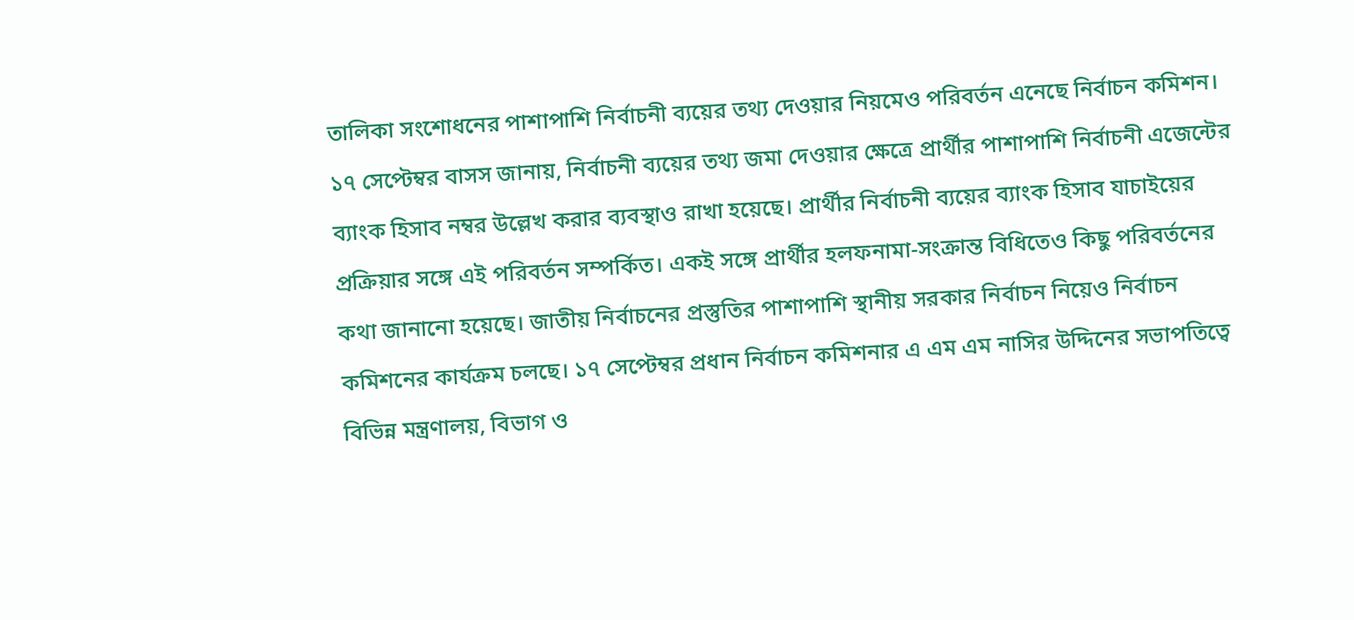তালিকা সংশোধনের পাশাপাশি নির্বাচনী ব্যয়ের তথ্য দেওয়ার নিয়মেও পরিবর্তন এনেছে নির্বাচন কমিশন। ১৭ সেপ্টেম্বর বাসস জানায়, নির্বাচনী ব্যয়ের তথ্য জমা দেওয়ার ক্ষেত্রে প্রার্থীর পাশাপাশি নির্বাচনী এজেন্টের ব্যাংক হিসাব নম্বর উল্লেখ করার ব্যবস্থাও রাখা হয়েছে। প্রার্থীর নির্বাচনী ব্যয়ের ব্যাংক হিসাব যাচাইয়ের প্রক্রিয়ার সঙ্গে এই পরিবর্তন সম্পর্কিত। একই সঙ্গে প্রার্থীর হলফনামা-সংক্রান্ত বিধিতেও কিছু পরিবর্তনের কথা জানানো হয়েছে। জাতীয় নির্বাচনের প্রস্তুতির পাশাপাশি স্থানীয় সরকার নির্বাচন নিয়েও নির্বাচন কমিশনের কার্যক্রম চলছে। ১৭ সেপ্টেম্বর প্রধান নির্বাচন কমিশনার এ এম এম নাসির উদ্দিনের সভাপতিত্বে বিভিন্ন মন্ত্রণালয়, বিভাগ ও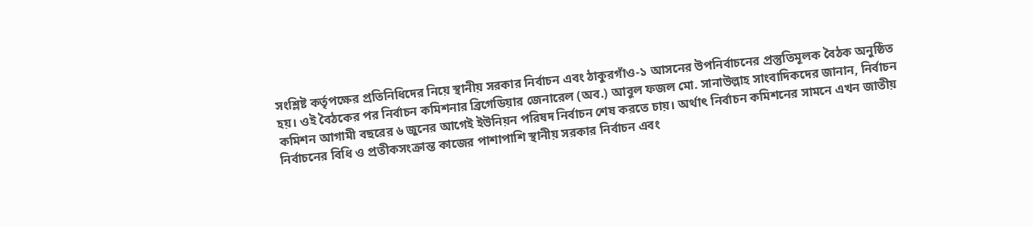সংশ্লিষ্ট কর্তৃপক্ষের প্রতিনিধিদের নিয়ে স্থানীয় সরকার নির্বাচন এবং ঠাকুরগাঁও-১ আসনের উপনির্বাচনের প্রস্তুতিমূলক বৈঠক অনুষ্ঠিত হয়। ওই বৈঠকের পর নির্বাচন কমিশনার ব্রিগেডিয়ার জেনারেল (অব.) আবুল ফজল মো. সানাউল্লাহ সাংবাদিকদের জানান, নির্বাচন কমিশন আগামী বছরের ৬ জুনের আগেই ইউনিয়ন পরিষদ নির্বাচন শেষ করতে চায়। অর্থাৎ নির্বাচন কমিশনের সামনে এখন জাতীয় নির্বাচনের বিধি ও প্রতীকসংক্রান্ত কাজের পাশাপাশি স্থানীয় সরকার নির্বাচন এবং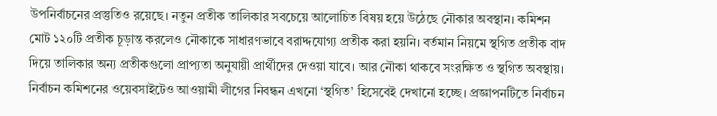উপনির্বাচনের প্রস্তুতিও রয়েছে। নতুন প্রতীক তালিকার সবচেয়ে আলোচিত বিষয় হয়ে উঠেছে নৌকার অবস্থান। কমিশন মোট ১২০টি প্রতীক চূড়ান্ত করলেও নৌকাকে সাধারণভাবে বরাদ্দযোগ্য প্রতীক করা হয়নি। বর্তমান নিয়মে স্থগিত প্রতীক বাদ দিয়ে তালিকার অন্য প্রতীকগুলো প্রাপ্যতা অনুযায়ী প্রার্থীদের দেওয়া যাবে। আর নৌকা থাকবে সংরক্ষিত ও স্থগিত অবস্থায়। নির্বাচন কমিশনের ওয়েবসাইটেও আওয়ামী লীগের নিবন্ধন এখনো ‘স্থগিত’ হিসেবেই দেখানো হচ্ছে। প্রজ্ঞাপনটিতে নির্বাচন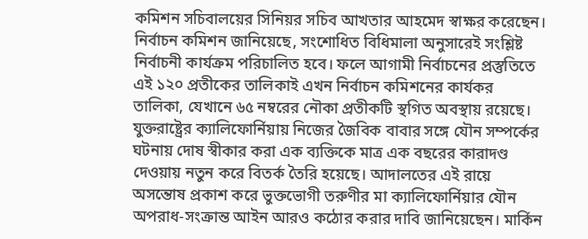কমিশন সচিবালয়ের সিনিয়র সচিব আখতার আহমেদ স্বাক্ষর করেছেন। নির্বাচন কমিশন জানিয়েছে, সংশোধিত বিধিমালা অনুসারেই সংশ্লিষ্ট নির্বাচনী কার্যক্রম পরিচালিত হবে। ফলে আগামী নির্বাচনের প্রস্তুতিতে এই ১২০ প্রতীকের তালিকাই এখন নির্বাচন কমিশনের কার্যকর তালিকা, যেখানে ৬৫ নম্বরের নৌকা প্রতীকটি স্থগিত অবস্থায় রয়েছে।
যুক্তরাষ্ট্রের ক্যালিফোর্নিয়ায় নিজের জৈবিক বাবার সঙ্গে যৌন সম্পর্কের ঘটনায় দোষ স্বীকার করা এক ব্যক্তিকে মাত্র এক বছরের কারাদণ্ড দেওয়ায় নতুন করে বিতর্ক তৈরি হয়েছে। আদালতের এই রায়ে অসন্তোষ প্রকাশ করে ভুক্তভোগী তরুণীর মা ক্যালিফোর্নিয়ার যৌন অপরাধ-সংক্রান্ত আইন আরও কঠোর করার দাবি জানিয়েছেন। মার্কিন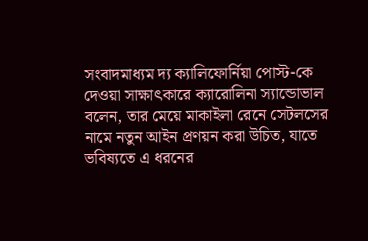সংবাদমাধ্যম দ্য ক্যালিফোর্নিয়া পোস্ট-কে দেওয়া সাক্ষাৎকারে ক্যারোলিনা স্যান্ডোভাল বলেন, তার মেয়ে মাকাইলা রেনে সেটলসের নামে নতুন আইন প্রণয়ন করা উচিত, যাতে ভবিষ্যতে এ ধরনের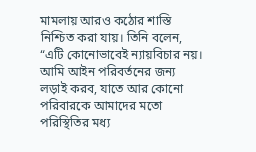মামলায় আরও কঠোর শাস্তি নিশ্চিত করা যায়। তিনি বলেন, “এটি কোনোভাবেই ন্যায়বিচার নয়। আমি আইন পরিবর্তনের জন্য লড়াই করব, যাতে আর কোনো পরিবারকে আমাদের মতো পরিস্থিতির মধ্য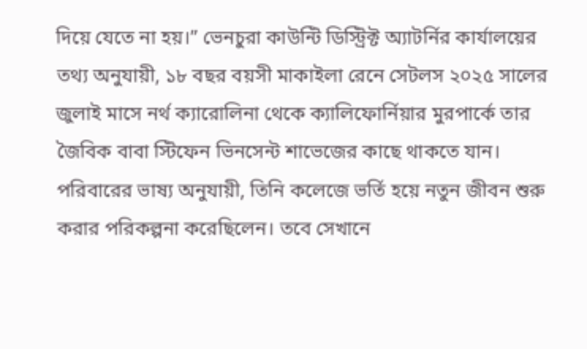দিয়ে যেতে না হয়।” ভেনচুরা কাউন্টি ডিস্ট্রিক্ট অ্যাটর্নির কার্যালয়ের তথ্য অনুযায়ী, ১৮ বছর বয়সী মাকাইলা রেনে সেটলস ২০২৫ সালের জুলাই মাসে নর্থ ক্যারোলিনা থেকে ক্যালিফোর্নিয়ার মুরপার্কে তার জৈবিক বাবা স্টিফেন ভিনসেন্ট শাভেজের কাছে থাকতে যান। পরিবারের ভাষ্য অনুযায়ী, তিনি কলেজে ভর্তি হয়ে নতুন জীবন শুরু করার পরিকল্পনা করেছিলেন। তবে সেখানে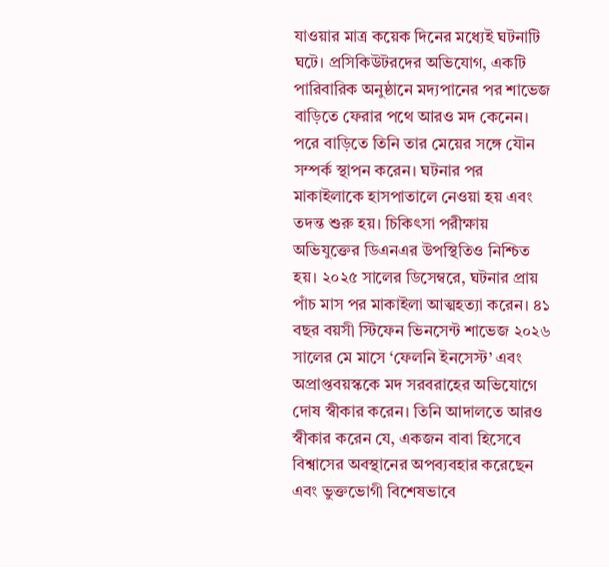যাওয়ার মাত্র কয়েক দিনের মধ্যেই ঘটনাটি ঘটে। প্রসিকিউটরদের অভিযোগ, একটি পারিবারিক অনুষ্ঠানে মদ্যপানের পর শাভেজ বাড়িতে ফেরার পথে আরও মদ কেনেন। পরে বাড়িতে তিনি তার মেয়ের সঙ্গে যৌন সম্পর্ক স্থাপন করেন। ঘটনার পর মাকাইলাকে হাসপাতালে নেওয়া হয় এবং তদন্ত শুরু হয়। চিকিৎসা পরীক্ষায় অভিযুক্তের ডিএনএর উপস্থিতিও নিশ্চিত হয়। ২০২৫ সালের ডিসেম্বরে, ঘটনার প্রায় পাঁচ মাস পর মাকাইলা আত্মহত্যা করেন। ৪১ বছর বয়সী স্টিফেন ভিনসেন্ট শাভেজ ২০২৬ সালের মে মাসে ‘ফেলনি ইনসেস্ট’ এবং অপ্রাপ্তবয়স্ককে মদ সরবরাহের অভিযোগে দোষ স্বীকার করেন। তিনি আদালতে আরও স্বীকার করেন যে, একজন বাবা হিসেবে বিশ্বাসের অবস্থানের অপব্যবহার করেছেন এবং ভুক্তভোগী বিশেষভাবে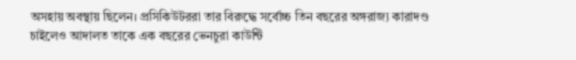অসহায় অবস্থায় ছিলেন। প্রসিকিউটররা তার বিরুদ্ধে সর্বোচ্চ তিন বছরের অঙ্গরাজ্য কারাদণ্ড চাইলেও আদালত তাকে এক বছরের ভেনচুরা কাউন্টি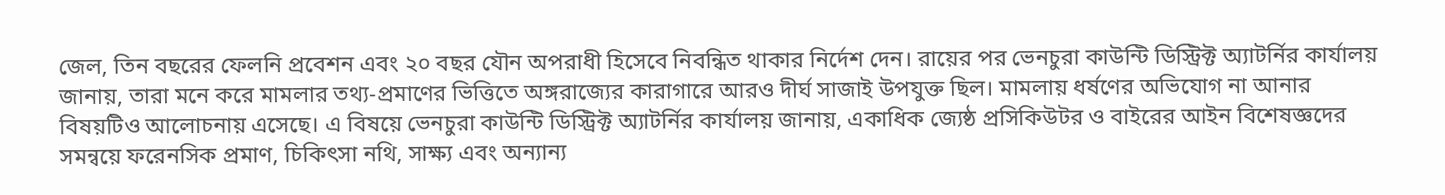জেল, তিন বছরের ফেলনি প্রবেশন এবং ২০ বছর যৌন অপরাধী হিসেবে নিবন্ধিত থাকার নির্দেশ দেন। রায়ের পর ভেনচুরা কাউন্টি ডিস্ট্রিক্ট অ্যাটর্নির কার্যালয় জানায়, তারা মনে করে মামলার তথ্য-প্রমাণের ভিত্তিতে অঙ্গরাজ্যের কারাগারে আরও দীর্ঘ সাজাই উপযুক্ত ছিল। মামলায় ধর্ষণের অভিযোগ না আনার বিষয়টিও আলোচনায় এসেছে। এ বিষয়ে ভেনচুরা কাউন্টি ডিস্ট্রিক্ট অ্যাটর্নির কার্যালয় জানায়, একাধিক জ্যেষ্ঠ প্রসিকিউটর ও বাইরের আইন বিশেষজ্ঞদের সমন্বয়ে ফরেনসিক প্রমাণ, চিকিৎসা নথি, সাক্ষ্য এবং অন্যান্য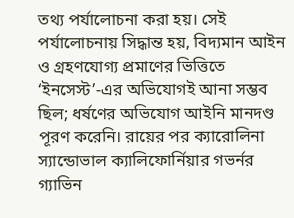তথ্য পর্যালোচনা করা হয়। সেই পর্যালোচনায় সিদ্ধান্ত হয়, বিদ্যমান আইন ও গ্রহণযোগ্য প্রমাণের ভিত্তিতে ‘ইনসেস্ট’-এর অভিযোগই আনা সম্ভব ছিল; ধর্ষণের অভিযোগ আইনি মানদণ্ড পূরণ করেনি। রায়ের পর ক্যারোলিনা স্যান্ডোভাল ক্যালিফোর্নিয়ার গভর্নর গ্যাভিন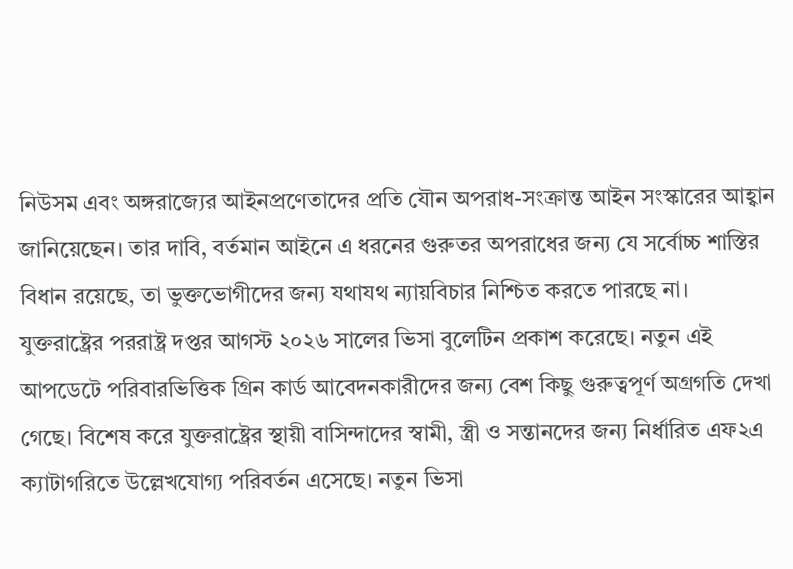নিউসম এবং অঙ্গরাজ্যের আইনপ্রণেতাদের প্রতি যৌন অপরাধ-সংক্রান্ত আইন সংস্কারের আহ্বান জানিয়েছেন। তার দাবি, বর্তমান আইনে এ ধরনের গুরুতর অপরাধের জন্য যে সর্বোচ্চ শাস্তির বিধান রয়েছে, তা ভুক্তভোগীদের জন্য যথাযথ ন্যায়বিচার নিশ্চিত করতে পারছে না।
যুক্তরাষ্ট্রের পররাষ্ট্র দপ্তর আগস্ট ২০২৬ সালের ভিসা বুলেটিন প্রকাশ করেছে। নতুন এই আপডেটে পরিবারভিত্তিক গ্রিন কার্ড আবেদনকারীদের জন্য বেশ কিছু গুরুত্বপূর্ণ অগ্রগতি দেখা গেছে। বিশেষ করে যুক্তরাষ্ট্রের স্থায়ী বাসিন্দাদের স্বামী, স্ত্রী ও সন্তানদের জন্য নির্ধারিত এফ২এ ক্যাটাগরিতে উল্লেখযোগ্য পরিবর্তন এসেছে। নতুন ভিসা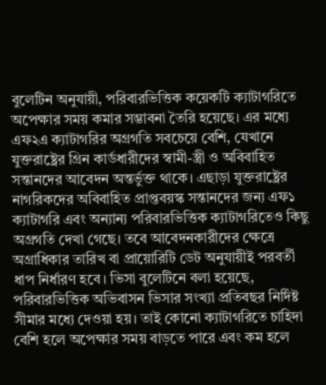বুলেটিন অনুযায়ী, পরিবারভিত্তিক কয়েকটি ক্যাটাগরিতে অপেক্ষার সময় কমার সম্ভাবনা তৈরি হয়েছে। এর মধ্যে এফ২এ ক্যাটাগরির অগ্রগতি সবচেয়ে বেশি, যেখানে যুক্তরাষ্ট্রের গ্রিন কার্ডধারীদের স্বামী-স্ত্রী ও অবিবাহিত সন্তানদের আবেদন অন্তর্ভুক্ত থাকে। এছাড়া যুক্তরাষ্ট্রের নাগরিকদের অবিবাহিত প্রাপ্তবয়স্ক সন্তানদের জন্য এফ১ ক্যাটাগরি এবং অন্যান্য পরিবারভিত্তিক ক্যাটাগরিতেও কিছু অগ্রগতি দেখা গেছে। তবে আবেদনকারীদের ক্ষেত্রে অগ্রাধিকার তারিখ বা প্রায়োরিটি ডেট অনুযায়ীই পরবর্তী ধাপ নির্ধারণ হবে। ভিসা বুলেটিনে বলা হয়েছে, পরিবারভিত্তিক অভিবাসন ভিসার সংখ্যা প্রতিবছর নির্দিষ্ট সীমার মধ্যে দেওয়া হয়। তাই কোনো ক্যাটাগরিতে চাহিদা বেশি হলে অপেক্ষার সময় বাড়তে পারে এবং কম হলে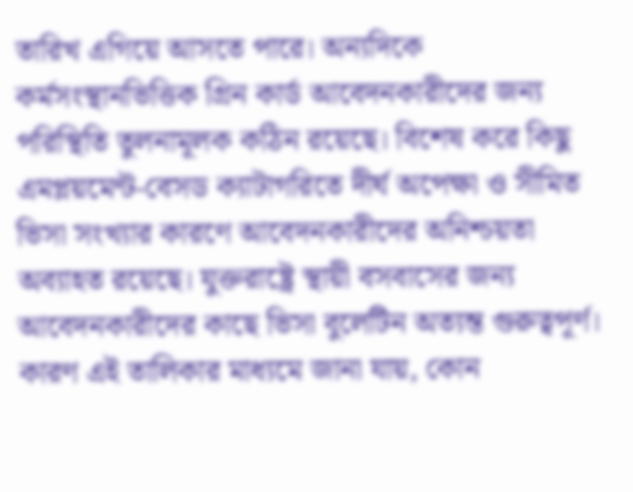তারিখ এগিয়ে আসতে পারে। অন্যদিকে কর্মসংস্থানভিত্তিক গ্রিন কার্ড আবেদনকারীদের জন্য পরিস্থিতি তুলনামূলক কঠিন রয়েছে। বিশেষ করে কিছু এমপ্লয়মেন্ট-বেসড ক্যাটাগরিতে দীর্ঘ অপেক্ষা ও সীমিত ভিসা সংখ্যার কারণে আবেদনকারীদের অনিশ্চয়তা অব্যাহত রয়েছে। যুক্তরাষ্ট্রে স্থায়ী বসবাসের জন্য আবেদনকারীদের কাছে ভিসা বুলেটিন অত্যন্ত গুরুত্বপূর্ণ। কারণ এই তালিকার মাধ্যমে জানা যায়, কোন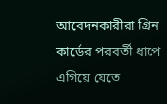আবেদনকারীরা গ্রিন কার্ডের পরবর্তী ধাপে এগিয়ে যেতে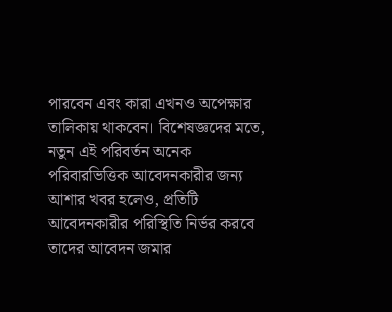পারবেন এবং কারা এখনও অপেক্ষার তালিকায় থাকবেন। বিশেষজ্ঞদের মতে, নতুন এই পরিবর্তন অনেক পরিবারভিত্তিক আবেদনকারীর জন্য আশার খবর হলেও, প্রতিটি আবেদনকারীর পরিস্থিতি নির্ভর করবে তাদের আবেদন জমার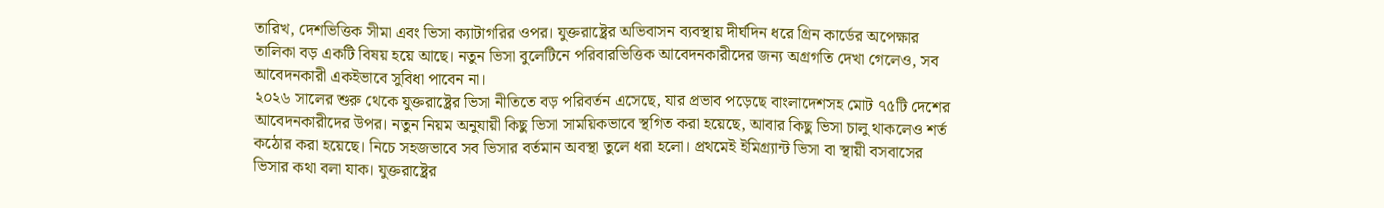তারিখ, দেশভিত্তিক সীমা এবং ভিসা ক্যাটাগরির ওপর। যুক্তরাষ্ট্রের অভিবাসন ব্যবস্থায় দীর্ঘদিন ধরে গ্রিন কার্ডের অপেক্ষার তালিকা বড় একটি বিষয় হয়ে আছে। নতুন ভিসা বুলেটিনে পরিবারভিত্তিক আবেদনকারীদের জন্য অগ্রগতি দেখা গেলেও, সব আবেদনকারী একইভাবে সুবিধা পাবেন না।
২০২৬ সালের শুরু থেকে যুক্তরাষ্ট্রের ভিসা নীতিতে বড় পরিবর্তন এসেছে, যার প্রভাব পড়েছে বাংলাদেশসহ মোট ৭৫টি দেশের আবেদনকারীদের উপর। নতুন নিয়ম অনুযায়ী কিছু ভিসা সাময়িকভাবে স্থগিত করা হয়েছে, আবার কিছু ভিসা চালু থাকলেও শর্ত কঠোর করা হয়েছে। নিচে সহজভাবে সব ভিসার বর্তমান অবস্থা তুলে ধরা হলো। প্রথমেই ইমিগ্র্যান্ট ভিসা বা স্থায়ী বসবাসের ভিসার কথা বলা যাক। যুক্তরাষ্ট্রের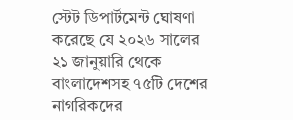স্টেট ডিপার্টমেন্ট ঘোষণা করেছে যে ২০২৬ সালের ২১ জানুয়ারি থেকে বাংলাদেশসহ ৭৫টি দেশের নাগরিকদের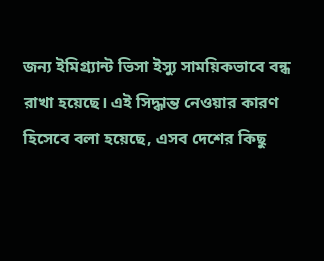জন্য ইমিগ্র্যান্ট ভিসা ইস্যু সাময়িকভাবে বন্ধ রাখা হয়েছে। এই সিদ্ধান্ত নেওয়ার কারণ হিসেবে বলা হয়েছে, এসব দেশের কিছু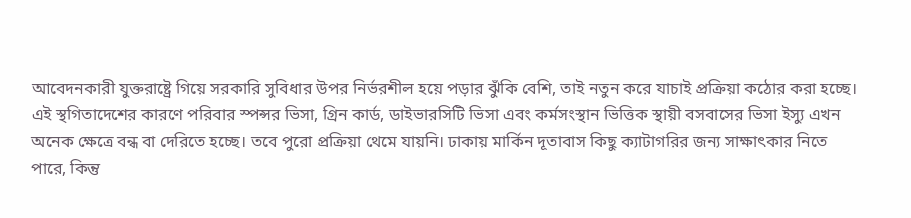আবেদনকারী যুক্তরাষ্ট্রে গিয়ে সরকারি সুবিধার উপর নির্ভরশীল হয়ে পড়ার ঝুঁকি বেশি, তাই নতুন করে যাচাই প্রক্রিয়া কঠোর করা হচ্ছে। এই স্থগিতাদেশের কারণে পরিবার স্পন্সর ভিসা, গ্রিন কার্ড, ডাইভারসিটি ভিসা এবং কর্মসংস্থান ভিত্তিক স্থায়ী বসবাসের ভিসা ইস্যু এখন অনেক ক্ষেত্রে বন্ধ বা দেরিতে হচ্ছে। তবে পুরো প্রক্রিয়া থেমে যায়নি। ঢাকায় মার্কিন দূতাবাস কিছু ক্যাটাগরির জন্য সাক্ষাৎকার নিতে পারে, কিন্তু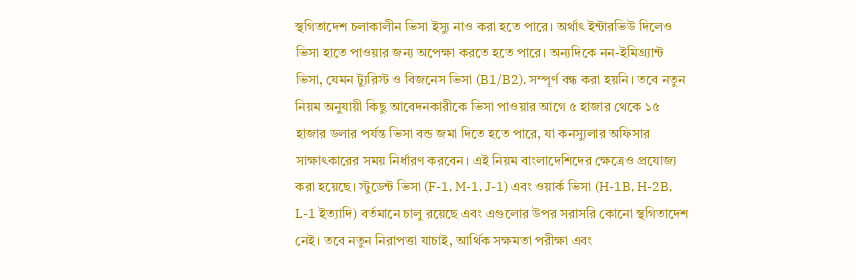স্থগিতাদেশ চলাকালীন ভিসা ইস্যু নাও করা হতে পারে। অর্থাৎ ইন্টারভিউ দিলেও ভিসা হাতে পাওয়ার জন্য অপেক্ষা করতে হতে পারে। অন্যদিকে নন-ইমিগ্র্যান্ট ভিসা, যেমন ট্যুরিস্ট ও বিজনেস ভিসা (B1/B2), সম্পূর্ণ বন্ধ করা হয়নি। তবে নতুন নিয়ম অনুযায়ী কিছু আবেদনকারীকে ভিসা পাওয়ার আগে ৫ হাজার থেকে ১৫ হাজার ডলার পর্যন্ত ভিসা বন্ড জমা দিতে হতে পারে, যা কনস্যুলার অফিসার সাক্ষাৎকারের সময় নির্ধারণ করবেন। এই নিয়ম বাংলাদেশিদের ক্ষেত্রেও প্রযোজ্য করা হয়েছে। স্টুডেন্ট ভিসা (F-1, M-1, J-1) এবং ওয়ার্ক ভিসা (H-1B, H-2B, L-1 ইত্যাদি) বর্তমানে চালু রয়েছে এবং এগুলোর উপর সরাসরি কোনো স্থগিতাদেশ নেই। তবে নতুন নিরাপত্তা যাচাই, আর্থিক সক্ষমতা পরীক্ষা এবং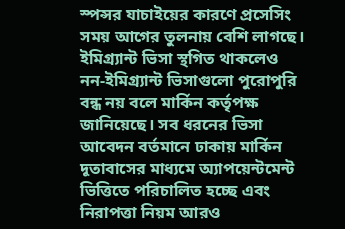স্পন্সর যাচাইয়ের কারণে প্রসেসিং সময় আগের তুলনায় বেশি লাগছে। ইমিগ্র্যান্ট ভিসা স্থগিত থাকলেও নন-ইমিগ্র্যান্ট ভিসাগুলো পুরোপুরি বন্ধ নয় বলে মার্কিন কর্তৃপক্ষ জানিয়েছে। সব ধরনের ভিসা আবেদন বর্তমানে ঢাকায় মার্কিন দূতাবাসের মাধ্যমে অ্যাপয়েন্টমেন্ট ভিত্তিতে পরিচালিত হচ্ছে এবং নিরাপত্তা নিয়ম আরও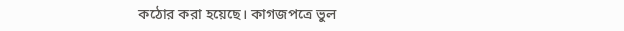কঠোর করা হয়েছে। কাগজপত্রে ভুল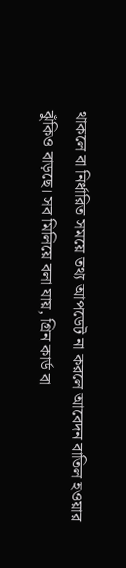থাকলে বা নির্ধারিত সময়ে তথ্য আপডেট না করলে আবেদন বাতিল হওয়ার ঝুঁকিও বাড়ছে। সব মিলিয়ে বলা যায়, গ্রিন কার্ড বা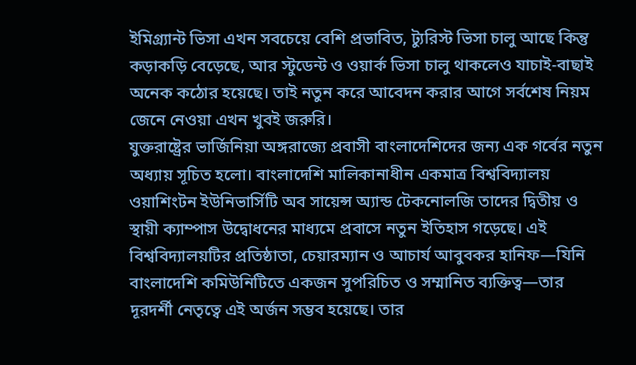ইমিগ্র্যান্ট ভিসা এখন সবচেয়ে বেশি প্রভাবিত, ট্যুরিস্ট ভিসা চালু আছে কিন্তু কড়াকড়ি বেড়েছে, আর স্টুডেন্ট ও ওয়ার্ক ভিসা চালু থাকলেও যাচাই-বাছাই অনেক কঠোর হয়েছে। তাই নতুন করে আবেদন করার আগে সর্বশেষ নিয়ম জেনে নেওয়া এখন খুবই জরুরি।
যুক্তরাষ্ট্রের ভার্জিনিয়া অঙ্গরাজ্যে প্রবাসী বাংলাদেশিদের জন্য এক গর্বের নতুন অধ্যায় সূচিত হলো। বাংলাদেশি মালিকানাধীন একমাত্র বিশ্ববিদ্যালয় ওয়াশিংটন ইউনিভার্সিটি অব সায়েন্স অ্যান্ড টেকনোলজি তাদের দ্বিতীয় ও স্থায়ী ক্যাম্পাস উদ্বোধনের মাধ্যমে প্রবাসে নতুন ইতিহাস গড়েছে। এই বিশ্ববিদ্যালয়টির প্রতিষ্ঠাতা, চেয়ারম্যান ও আচার্য আবুবকর হানিফ—যিনি বাংলাদেশি কমিউনিটিতে একজন সুপরিচিত ও সম্মানিত ব্যক্তিত্ব—তার দূরদর্শী নেতৃত্বে এই অর্জন সম্ভব হয়েছে। তার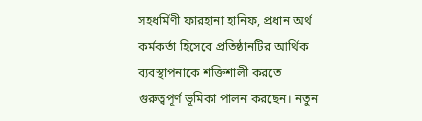সহধর্মিণী ফারহানা হানিফ, প্রধান অর্থ কর্মকর্তা হিসেবে প্রতিষ্ঠানটির আর্থিক ব্যবস্থাপনাকে শক্তিশালী করতে গুরুত্বপূর্ণ ভূমিকা পালন করছেন। নতুন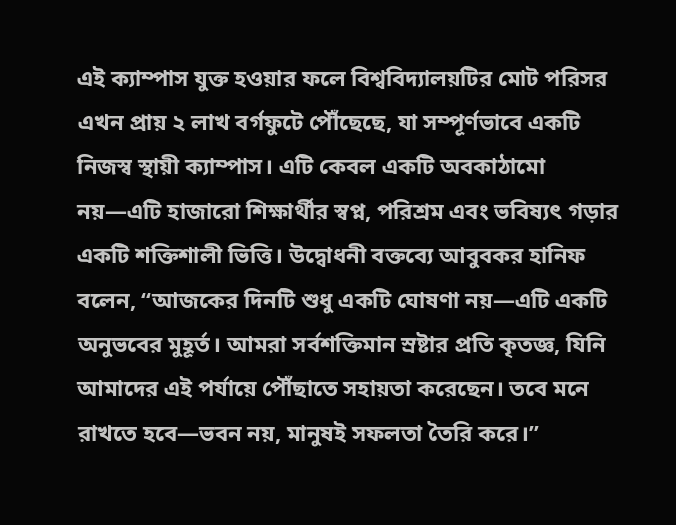এই ক্যাম্পাস যুক্ত হওয়ার ফলে বিশ্ববিদ্যালয়টির মোট পরিসর এখন প্রায় ২ লাখ বর্গফুটে পৌঁছেছে, যা সম্পূর্ণভাবে একটি নিজস্ব স্থায়ী ক্যাম্পাস। এটি কেবল একটি অবকাঠামো নয়—এটি হাজারো শিক্ষার্থীর স্বপ্ন, পরিশ্রম এবং ভবিষ্যৎ গড়ার একটি শক্তিশালী ভিত্তি। উদ্বোধনী বক্তব্যে আবুবকর হানিফ বলেন, “আজকের দিনটি শুধু একটি ঘোষণা নয়—এটি একটি অনুভবের মুহূর্ত। আমরা সর্বশক্তিমান স্রষ্টার প্রতি কৃতজ্ঞ, যিনি আমাদের এই পর্যায়ে পৌঁছাতে সহায়তা করেছেন। তবে মনে রাখতে হবে—ভবন নয়, মানুষই সফলতা তৈরি করে।”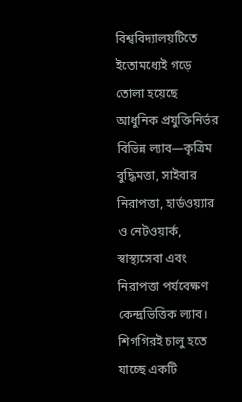বিশ্ববিদ্যালয়টিতে ইতোমধ্যেই গড়ে তোলা হয়েছে আধুনিক প্রযুক্তিনির্ভর বিভিন্ন ল্যাব—কৃত্রিম বুদ্ধিমত্তা, সাইবার নিরাপত্তা, হার্ডওয়্যার ও নেটওয়ার্ক, স্বাস্থ্যসেবা এবং নিরাপত্তা পর্যবেক্ষণ কেন্দ্রভিত্তিক ল্যাব। শিগগিরই চালু হতে যাচ্ছে একটি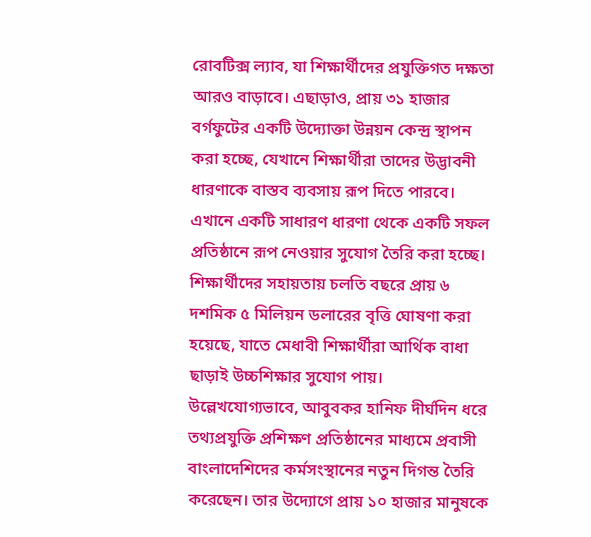রোবটিক্স ল্যাব, যা শিক্ষার্থীদের প্রযুক্তিগত দক্ষতা আরও বাড়াবে। এছাড়াও, প্রায় ৩১ হাজার বর্গফুটের একটি উদ্যোক্তা উন্নয়ন কেন্দ্র স্থাপন করা হচ্ছে, যেখানে শিক্ষার্থীরা তাদের উদ্ভাবনী ধারণাকে বাস্তব ব্যবসায় রূপ দিতে পারবে। এখানে একটি সাধারণ ধারণা থেকে একটি সফল প্রতিষ্ঠানে রূপ নেওয়ার সুযোগ তৈরি করা হচ্ছে। শিক্ষার্থীদের সহায়তায় চলতি বছরে প্রায় ৬ দশমিক ৫ মিলিয়ন ডলারের বৃত্তি ঘোষণা করা হয়েছে, যাতে মেধাবী শিক্ষার্থীরা আর্থিক বাধা ছাড়াই উচ্চশিক্ষার সুযোগ পায়। উল্লেখযোগ্যভাবে, আবুবকর হানিফ দীর্ঘদিন ধরে তথ্যপ্রযুক্তি প্রশিক্ষণ প্রতিষ্ঠানের মাধ্যমে প্রবাসী বাংলাদেশিদের কর্মসংস্থানের নতুন দিগন্ত তৈরি করেছেন। তার উদ্যোগে প্রায় ১০ হাজার মানুষকে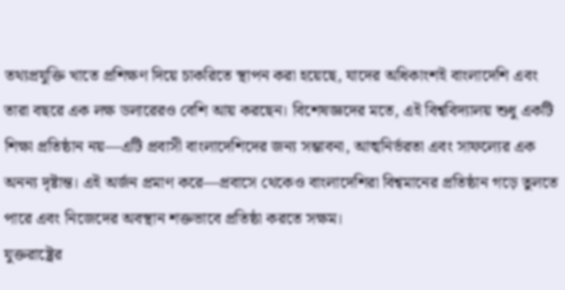তথ্যপ্রযুক্তি খাতে প্রশিক্ষণ দিয়ে চাকরিতে স্থাপন করা হয়েছে, যাদের অধিকাংশই বাংলাদেশি এবং তারা বছরে এক লক্ষ ডলারেরও বেশি আয় করছেন। বিশেষজ্ঞদের মতে, এই বিশ্ববিদ্যালয় শুধু একটি শিক্ষা প্রতিষ্ঠান নয়—এটি প্রবাসী বাংলাদেশিদের জন্য সম্ভাবনা, আত্মনির্ভরতা এবং সাফল্যের এক অনন্য দৃষ্টান্ত। এই অর্জন প্রমাণ করে—প্রবাসে থেকেও বাংলাদেশিরা বিশ্বমানের প্রতিষ্ঠান গড়ে তুলতে পারে এবং নিজেদের অবস্থান শক্তভাবে প্রতিষ্ঠা করতে সক্ষম।
যুক্তরাষ্ট্রের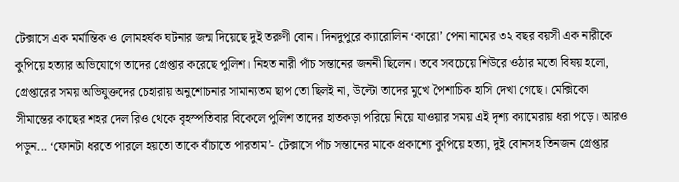টেক্সাসে এক মর্মান্তিক ও লোমহর্ষক ঘটনার জন্ম দিয়েছে দুই তরুণী বোন। দিনদুপুরে ক্যারোলিন ‘কারো’ পেনা নামের ৩২ বছর বয়সী এক নারীকে কুপিয়ে হত্যার অভিযোগে তাদের গ্রেপ্তার করেছে পুলিশ। নিহত নারী পাঁচ সন্তানের জননী ছিলেন। তবে সবচেয়ে শিউরে ওঠার মতো বিষয় হলো, গ্রেপ্তারের সময় অভিযুক্তদের চেহারায় অনুশোচনার সামান্যতম ছাপ তো ছিলই না, উল্টো তাদের মুখে পৈশাচিক হাসি দেখা গেছে। মেক্সিকো সীমান্তের কাছের শহর দেল রিও থেকে বৃহস্পতিবার বিকেলে পুলিশ তাদের হাতকড়া পরিয়ে নিয়ে যাওয়ার সময় এই দৃশ্য ক্যামেরায় ধরা পড়ে। আরও পড়ুন... ‘ফোনটা ধরতে পারলে হয়তো তাকে বাঁচাতে পারতাম’- টেক্সাসে পাঁচ সন্তানের মাকে প্রকাশ্যে কুপিয়ে হত্যা, দুই বোনসহ তিনজন গ্রেপ্তার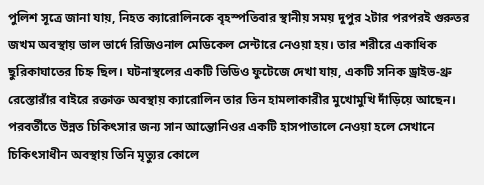পুলিশ সূত্রে জানা যায়, নিহত ক্যারোলিনকে বৃহস্পতিবার স্থানীয় সময় দুপুর ২টার পরপরই গুরুতর জখম অবস্থায় ভাল ভার্দে রিজিওনাল মেডিকেল সেন্টারে নেওয়া হয়। তার শরীরে একাধিক ছুরিকাঘাতের চিহ্ন ছিল। ঘটনাস্থলের একটি ভিডিও ফুটেজে দেখা যায়, একটি সনিক ড্রাইভ-থ্রু রেস্তোরাঁর বাইরে রক্তাক্ত অবস্থায় ক্যারোলিন তার তিন হামলাকারীর মুখোমুখি দাঁড়িয়ে আছেন। পরবর্তীতে উন্নত চিকিৎসার জন্য সান আন্তোনিওর একটি হাসপাতালে নেওয়া হলে সেখানে চিকিৎসাধীন অবস্থায় তিনি মৃত্যুর কোলে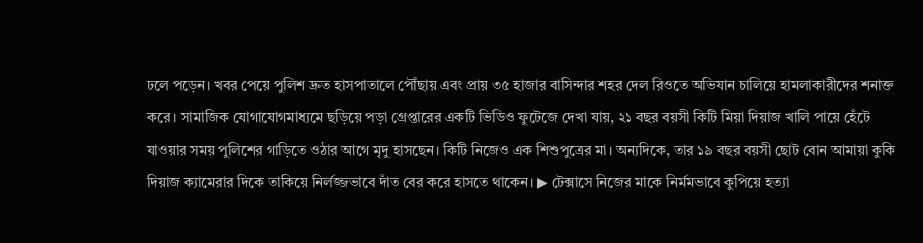ঢলে পড়েন। খবর পেয়ে পুলিশ দ্রুত হাসপাতালে পৌঁছায় এবং প্রায় ৩৫ হাজার বাসিন্দার শহর দেল রিওতে অভিযান চালিয়ে হামলাকারীদের শনাক্ত করে। সামাজিক যোগাযোগমাধ্যমে ছড়িয়ে পড়া গ্রেপ্তারের একটি ভিডিও ফুটেজে দেখা যায়, ২১ বছর বয়সী কিটি মিয়া দিয়াজ খালি পায়ে হেঁটে যাওয়ার সময় পুলিশের গাড়িতে ওঠার আগে মৃদু হাসছেন। কিটি নিজেও এক শিশুপুত্রের মা। অন্যদিকে, তার ১৯ বছর বয়সী ছোট বোন আমায়া কুকি দিয়াজ ক্যামেরার দিকে তাকিয়ে নির্লজ্জভাবে দাঁত বের করে হাসতে থাকেন। ▶ টেক্সাসে নিজের মাকে নির্মমভাবে কুপিয়ে হত্যা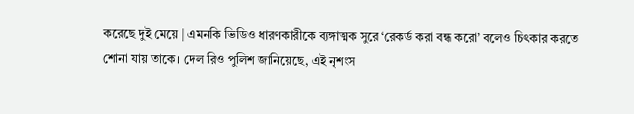করেছে দুই মেয়ে | এমনকি ভিডিও ধারণকারীকে ব্যঙ্গাত্মক সুরে ‘রেকর্ড করা বন্ধ করো’ বলেও চিৎকার করতে শোনা যায় তাকে। দেল রিও পুলিশ জানিয়েছে, এই নৃশংস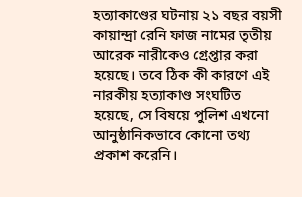হত্যাকাণ্ডের ঘটনায় ২১ বছর বয়সী কায়ান্দ্রা রেনি ফাজ নামের তৃতীয় আরেক নারীকেও গ্রেপ্তার করা হয়েছে। তবে ঠিক কী কারণে এই নারকীয় হত্যাকাণ্ড সংঘটিত হয়েছে, সে বিষয়ে পুলিশ এখনো আনুষ্ঠানিকভাবে কোনো তথ্য প্রকাশ করেনি।